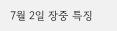7월 2일 장중 특징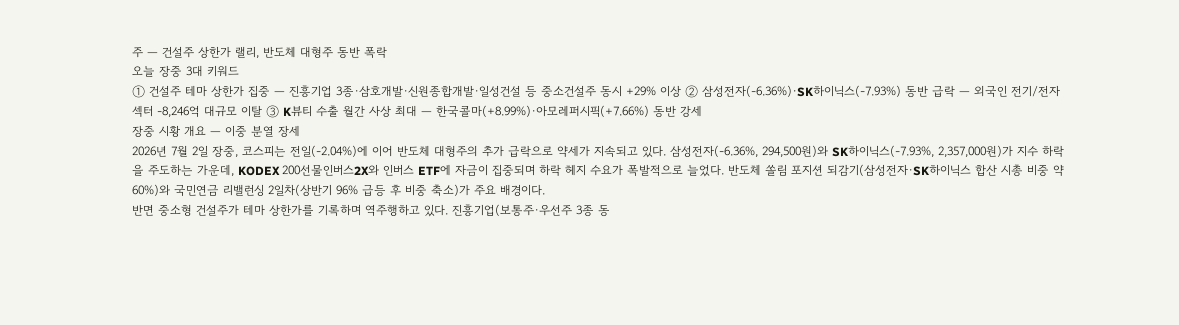주 — 건설주 상한가 랠리, 반도체 대형주 동반 폭락
오늘 장중 3대 키워드
① 건설주 테마 상한가 집중 — 진흥기업 3종·삼호개발·신원종합개발·일성건설 등 중소건설주 동시 +29% 이상 ② 삼성전자(-6.36%)·SK하이닉스(-7.93%) 동반 급락 — 외국인 전기/전자 섹터 -8,246억 대규모 이탈 ③ K뷰티 수출 월간 사상 최대 — 한국콜마(+8.99%)·아모레퍼시픽(+7.66%) 동반 강세
장중 시황 개요 — 이중 분열 장세
2026년 7월 2일 장중, 코스피는 전일(-2.04%)에 이어 반도체 대형주의 추가 급락으로 약세가 지속되고 있다. 삼성전자(-6.36%, 294,500원)와 SK하이닉스(-7.93%, 2,357,000원)가 지수 하락을 주도하는 가운데, KODEX 200선물인버스2X와 인버스 ETF에 자금이 집중되며 하락 헤지 수요가 폭발적으로 늘었다. 반도체 쏠림 포지션 되감기(삼성전자·SK하이닉스 합산 시총 비중 약 60%)와 국민연금 리밸런싱 2일차(상반기 96% 급등 후 비중 축소)가 주요 배경이다.
반면 중소형 건설주가 테마 상한가를 기록하며 역주행하고 있다. 진흥기업(보통주·우선주 3종 동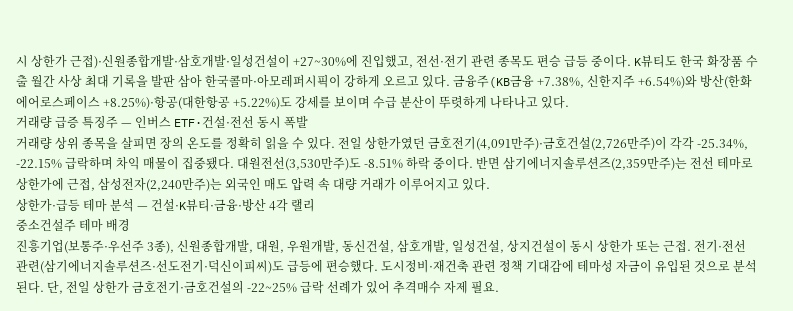시 상한가 근접)·신원종합개발·삼호개발·일성건설이 +27~30%에 진입했고, 전선·전기 관련 종목도 편승 급등 중이다. K뷰티도 한국 화장품 수출 월간 사상 최대 기록을 발판 삼아 한국콜마·아모레퍼시픽이 강하게 오르고 있다. 금융주(KB금융 +7.38%, 신한지주 +6.54%)와 방산(한화에어로스페이스 +8.25%)·항공(대한항공 +5.22%)도 강세를 보이며 수급 분산이 뚜렷하게 나타나고 있다.
거래량 급증 특징주 — 인버스 ETF·건설·전선 동시 폭발
거래량 상위 종목을 살피면 장의 온도를 정확히 읽을 수 있다. 전일 상한가였던 금호전기(4,091만주)·금호건설(2,726만주)이 각각 -25.34%, -22.15% 급락하며 차익 매물이 집중됐다. 대원전선(3,530만주)도 -8.51% 하락 중이다. 반면 삼기에너지솔루션즈(2,359만주)는 전선 테마로 상한가에 근접, 삼성전자(2,240만주)는 외국인 매도 압력 속 대량 거래가 이루어지고 있다.
상한가·급등 테마 분석 — 건설·K뷰티·금융·방산 4각 랠리
중소건설주 테마 배경
진흥기업(보통주·우선주 3종), 신원종합개발, 대원, 우원개발, 동신건설, 삼호개발, 일성건설, 상지건설이 동시 상한가 또는 근접. 전기·전선 관련(삼기에너지솔루션즈·선도전기·덕신이피씨)도 급등에 편승했다. 도시정비·재건축 관련 정책 기대감에 테마성 자금이 유입된 것으로 분석된다. 단, 전일 상한가 금호전기·금호건설의 -22~25% 급락 선례가 있어 추격매수 자제 필요.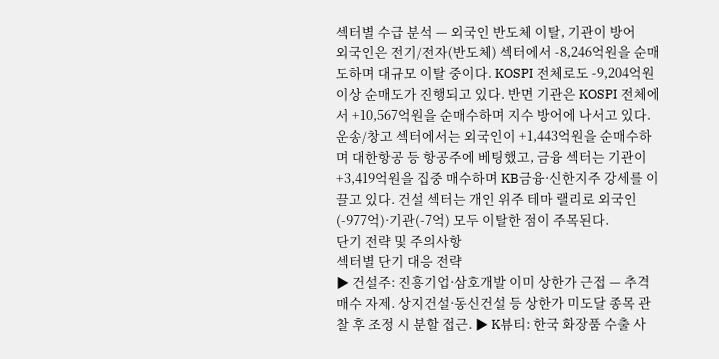섹터별 수급 분석 — 외국인 반도체 이탈, 기관이 방어
외국인은 전기/전자(반도체) 섹터에서 -8,246억원을 순매도하며 대규모 이탈 중이다. KOSPI 전체로도 -9,204억원 이상 순매도가 진행되고 있다. 반면 기관은 KOSPI 전체에서 +10,567억원을 순매수하며 지수 방어에 나서고 있다. 운송/창고 섹터에서는 외국인이 +1,443억원을 순매수하며 대한항공 등 항공주에 베팅했고, 금융 섹터는 기관이 +3,419억원을 집중 매수하며 KB금융·신한지주 강세를 이끌고 있다. 건설 섹터는 개인 위주 테마 랠리로 외국인(-977억)·기관(-7억) 모두 이탈한 점이 주목된다.
단기 전략 및 주의사항
섹터별 단기 대응 전략
▶ 건설주: 진흥기업·삼호개발 이미 상한가 근접 — 추격매수 자제. 상지건설·동신건설 등 상한가 미도달 종목 관찰 후 조정 시 분할 접근. ▶ K뷰티: 한국 화장품 수출 사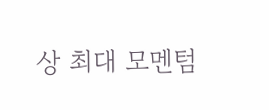상 최대 모멘텀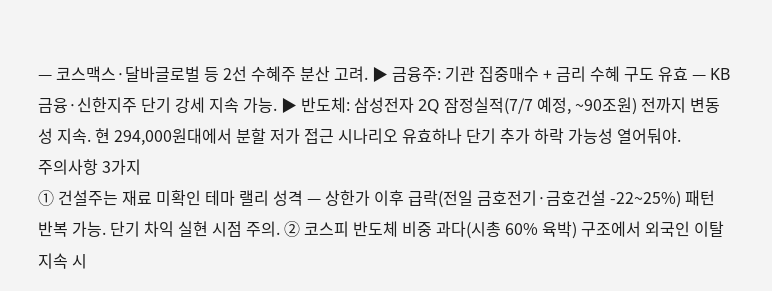— 코스맥스·달바글로벌 등 2선 수혜주 분산 고려. ▶ 금융주: 기관 집중매수 + 금리 수혜 구도 유효 — KB금융·신한지주 단기 강세 지속 가능. ▶ 반도체: 삼성전자 2Q 잠정실적(7/7 예정, ~90조원) 전까지 변동성 지속. 현 294,000원대에서 분할 저가 접근 시나리오 유효하나 단기 추가 하락 가능성 열어둬야.
주의사항 3가지
① 건설주는 재료 미확인 테마 랠리 성격 — 상한가 이후 급락(전일 금호전기·금호건설 -22~25%) 패턴 반복 가능. 단기 차익 실현 시점 주의. ② 코스피 반도체 비중 과다(시총 60% 육박) 구조에서 외국인 이탈 지속 시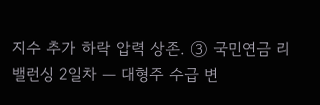지수 추가 하락 압력 상존. ③ 국민연금 리밸런싱 2일차 — 대형주 수급 변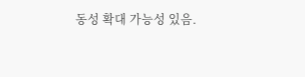동성 확대 가능성 있음.